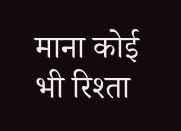माना कोई भी रिश्ता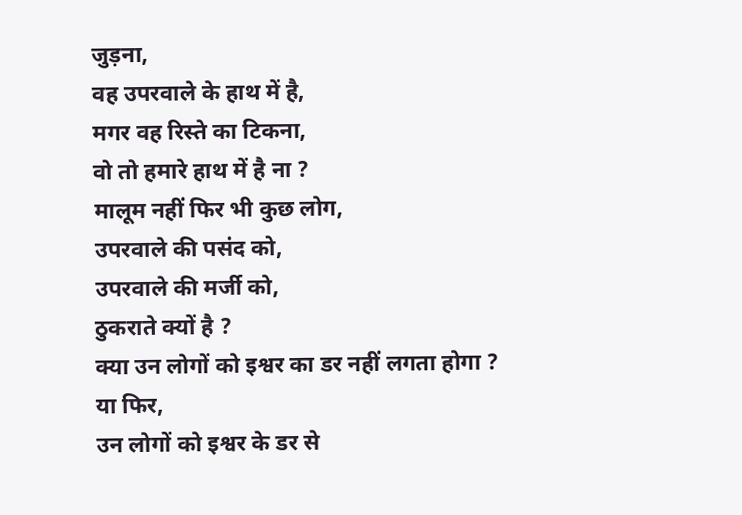जुड़ना,
वह उपरवाले के हाथ में है,
मगर वह रिस्ते का टिकना,
वो तो हमारे हाथ में है ना ?
मालूम नहीं फिर भी कुछ लोग,
उपरवाले की पसंद को,
उपरवाले की मर्जी को,
ठुकराते क्यों है ?
क्या उन लोगों को इश्वर का डर नहीं लगता होगा ?
या फिर,
उन लोगों को इश्वर के डर से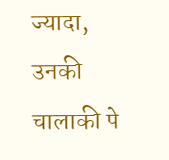ज्यादा,
उनकी चालाकी पे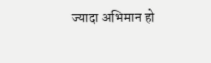ज्यादा अभिमान हो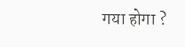गया होगा ?